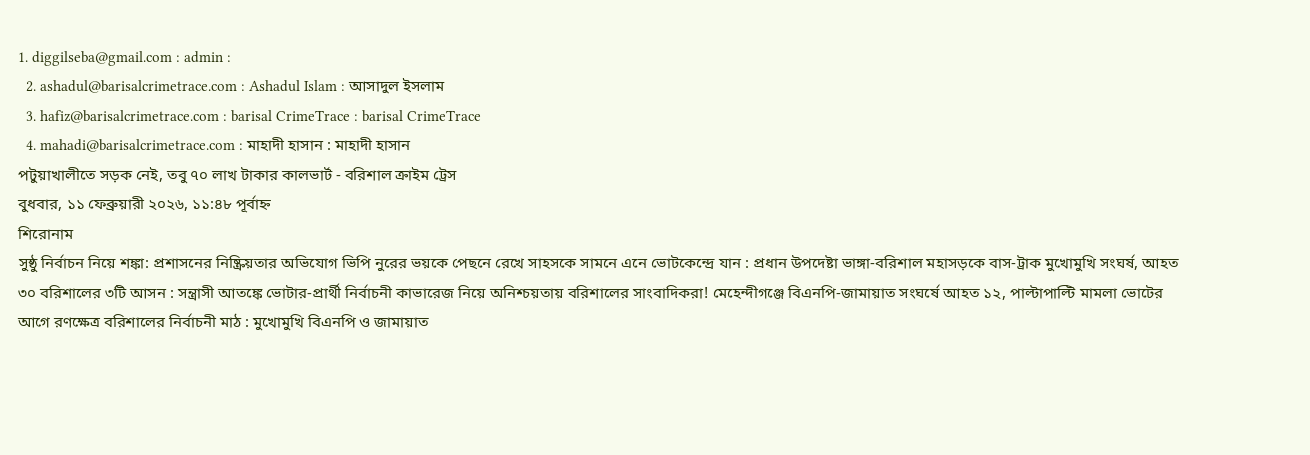1. diggilseba@gmail.com : admin :
  2. ashadul@barisalcrimetrace.com : Ashadul Islam : আসাদুল ইসলাম
  3. hafiz@barisalcrimetrace.com : barisal CrimeTrace : barisal CrimeTrace
  4. mahadi@barisalcrimetrace.com : মাহাদী হাসান : মাহাদী হাসান
পটুয়াখালীতে সড়ক নেই, তবু ৭০ লাখ টাকার কালভার্ট - বরিশাল ক্রাইম ট্রেস
বুধবার, ১১ ফেব্রুয়ারী ২০২৬, ১১:৪৮ পূর্বাহ্ন
শিরোনাম
সুষ্ঠু নির্বাচন নিয়ে শঙ্কা: প্রশাসনের নিষ্ক্রিয়তার অভিযোগ ভিপি নুরের ভয়কে পেছনে রেখে সাহসকে সামনে এনে ভোটকেন্দ্রে যান : প্রধান উপদেষ্টা ভাঙ্গা-বরিশাল মহাসড়কে বাস-ট্রাক মুখোমুখি সংঘর্ষ, আহত ৩০ বরিশালের ৩টি আসন : সন্ত্রাসী আতঙ্কে ভোটার-প্রার্থী নির্বাচনী কাভারেজ নিয়ে অনিশ্চয়তায় বরিশালের সাংবাদিকরা! মেহেন্দীগঞ্জে বিএনপি-জামায়াত সংঘর্ষে আহত ১২, পাল্টাপাল্টি মামলা ভোটের আগে রণক্ষেত্র বরিশালের নির্বাচনী মাঠ : মুখোমুখি বিএনপি ও জামায়াত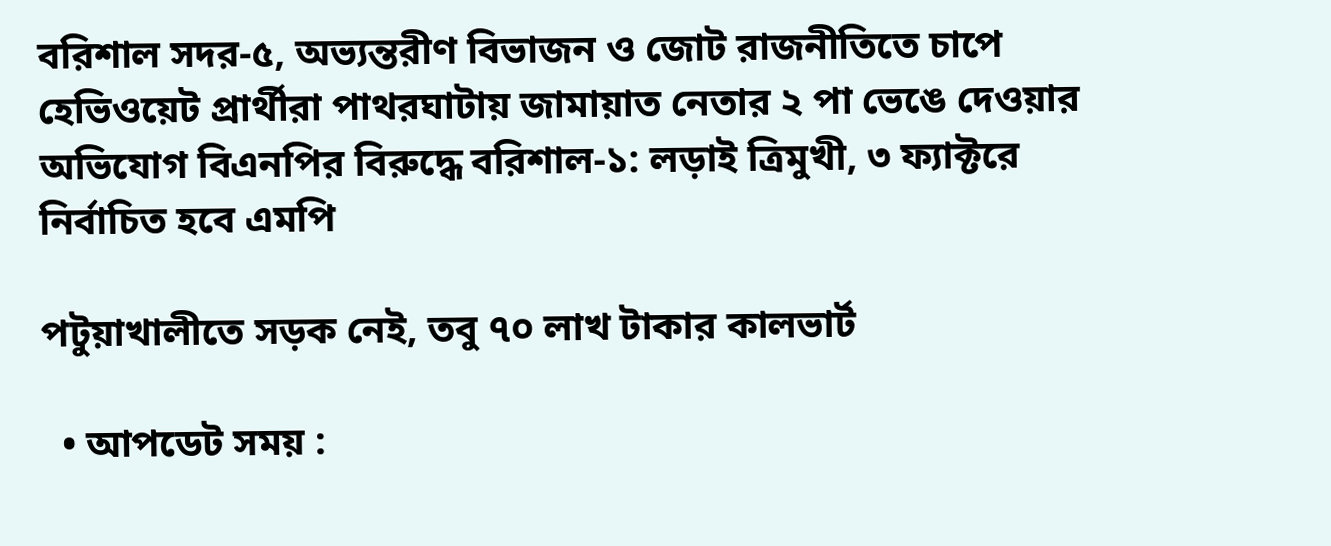বরিশাল সদর-৫, অভ্যন্তরীণ বিভাজন ও জোট রাজনীতিতে চাপে হেভিওয়েট প্রার্থীরা পাথরঘাটায় জামায়াত নেতার ২ পা ভেঙে দেওয়ার অভিযোগ বিএনপির বিরুদ্ধে বরিশাল-১: লড়াই ত্রিমুখী, ৩ ফ্যাক্টরে নির্বাচিত হবে এমপি

পটুয়াখালীতে সড়ক নেই, তবু ৭০ লাখ টাকার কালভার্ট

  • আপডেট সময় :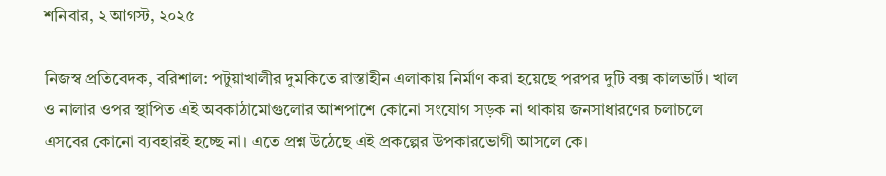শনিবার, ২ আগস্ট, ২০২৫

নিজস্ব প্রতিবেদক, বরিশাল: পটুয়াখালীর দুমকিতে রাস্তাহীন এলাকায় নির্মাণ করা হয়েছে পরপর দুটি বক্স কালভার্ট। খাল ও নালার ওপর স্থাপিত এই অবকাঠামোগুলোর আশপাশে কোনো সংযোগ সড়ক না থাকায় জনসাধারণের চলাচলে এসবের কোনো ব্যবহারই হচ্ছে না। এতে প্রশ্ন উঠেছে এই প্রকল্পের উপকারভোগী আসলে কে।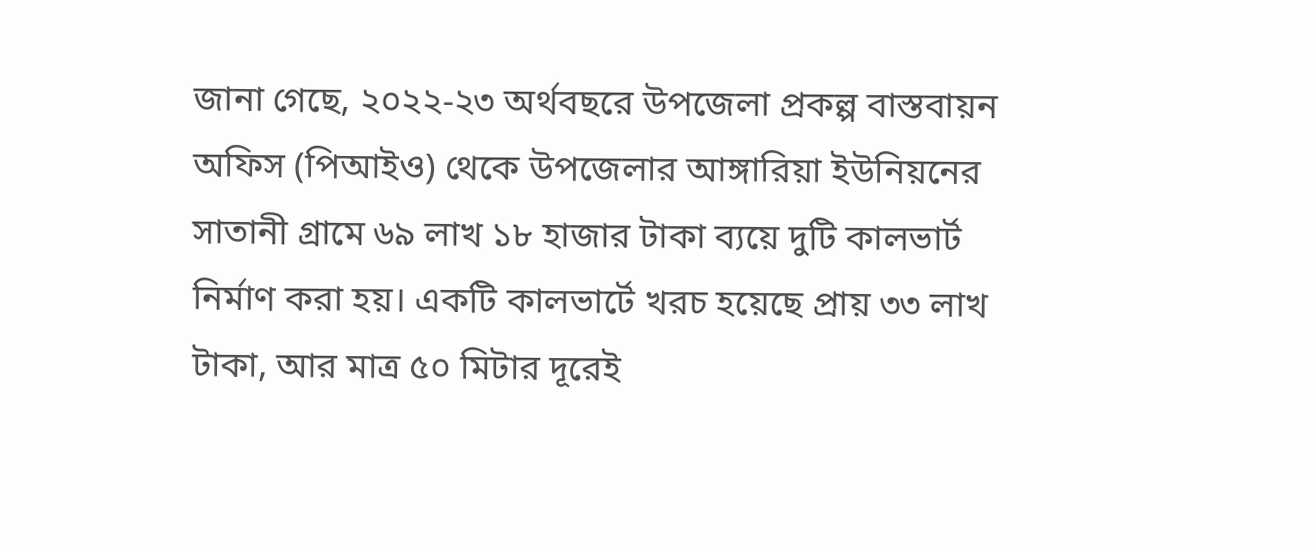জানা গেছে, ২০২২-২৩ অর্থবছরে উপজেলা প্রকল্প বাস্তবায়ন অফিস (পিআইও) থেকে উপজেলার আঙ্গারিয়া ইউনিয়নের সাতানী গ্রামে ৬৯ লাখ ১৮ হাজার টাকা ব্যয়ে দুটি কালভার্ট নির্মাণ করা হয়। একটি কালভার্টে খরচ হয়েছে প্রায় ৩৩ লাখ টাকা, আর মাত্র ৫০ মিটার দূরেই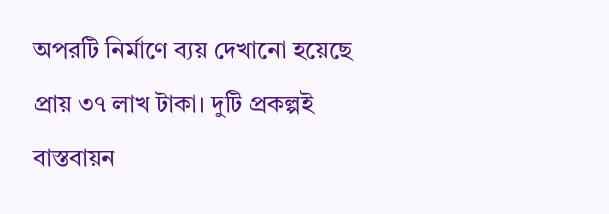অপরটি নির্মাণে ব্যয় দেখানো হয়েছে প্রায় ৩৭ লাখ টাকা। দুটি প্রকল্পই বাস্তবায়ন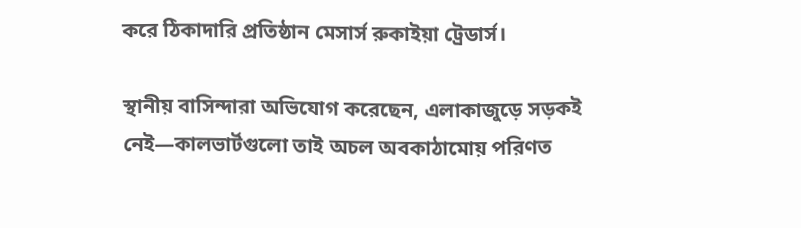করে ঠিকাদারি প্রতিষ্ঠান মেসার্স রুকাইয়া ট্রেডার্স।

স্থানীয় বাসিন্দারা অভিযোগ করেছেন, এলাকাজুড়ে সড়কই নেই—কালভার্টগুলো তাই অচল অবকাঠামোয় পরিণত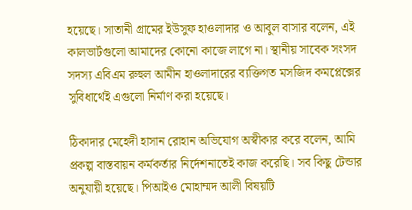হয়েছে। সাতানী গ্রামের ইউসুফ হাওলাদার ও আবুল বাসার বলেন, এই কালভার্টগুলো আমাদের কোনো কাজে লাগে না। স্থানীয় সাবেক সংসদ সদস্য এবিএম রুহুল আমীন হাওলাদারের ব্যক্তিগত মসজিদ কমপ্লেক্সের সুবিধার্থেই এগুলো নির্মাণ করা হয়েছে।

ঠিকাদার মেহেদী হাসান রোহান অভিযোগ অস্বীকার করে বলেন, আমি প্রকল্প বাস্তবায়ন কর্মকর্তার নির্দেশনাতেই কাজ করেছি। সব কিছু টেন্ডার অনুযায়ী হয়েছে। পিআইও মোহাম্মদ আলী বিষয়টি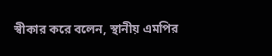স্বীকার করে বলেন, স্থানীয় এমপির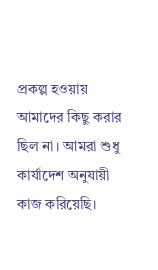প্রকল্প হওয়ায় আমাদের কিছু করার ছিল না। আমরা শুধু কার্যাদেশ অনুযায়ী কাজ করিয়েছি।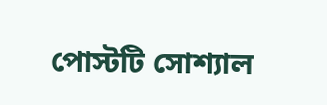পোস্টটি সোশ্যাল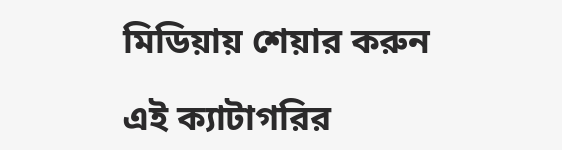মিডিয়ায় শেয়ার করুন

এই ক্যাটাগরির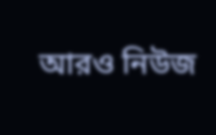আরও নিউজ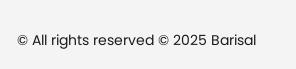© All rights reserved © 2025 Barisal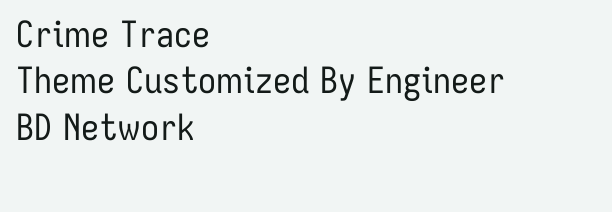Crime Trace
Theme Customized By Engineer BD Network